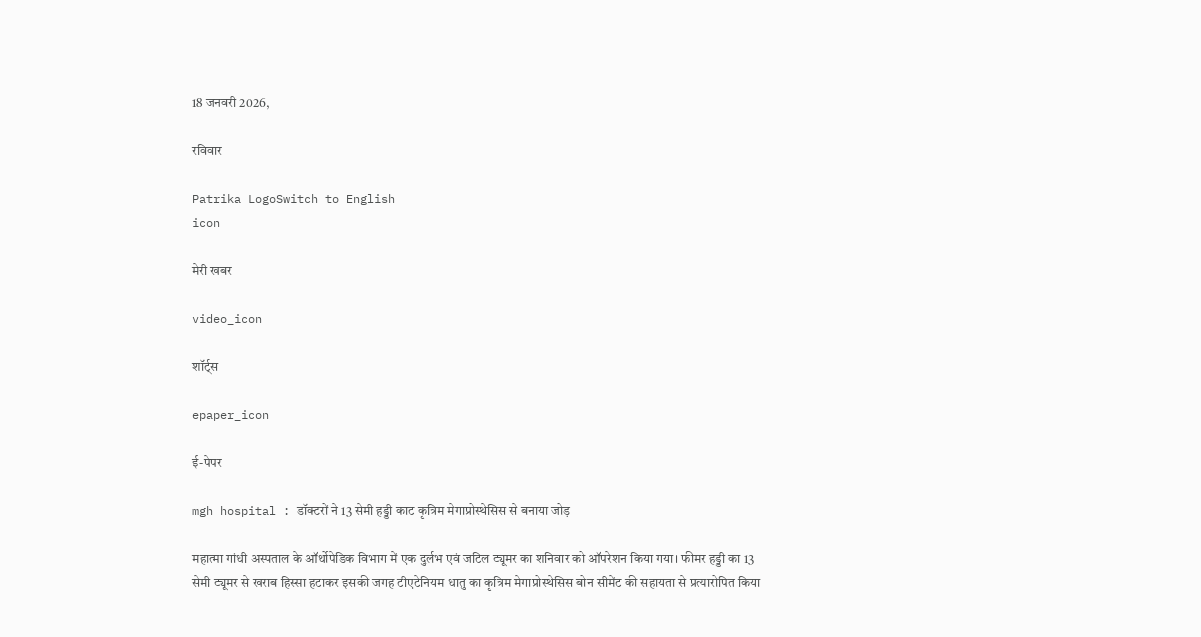18 जनवरी 2026,

रविवार

Patrika LogoSwitch to English
icon

मेरी खबर

video_icon

शॉर्ट्स

epaper_icon

ई-पेपर

mgh hospital : डॉक्टरों ने 13 सेमी हड्डी काट कृत्रिम मेगाप्रोस्थेसिस से बनाया जोड़

महात्मा गांधी अस्पताल के ऑर्थोपेडिक विभाग में एक दुर्लभ एवं जटिल ट्यूमर का शनिवार को ऑपरेशन किया गया। फीमर हड्डी का 13 सेमी ट्यूमर से खराब हिस्सा हटाकर इसकी जगह टीएटेनियम धातु का कृत्रिम मेगाप्रोस्थेसिस बोन सीमेंट की सहायता से प्रत्यारोपित किया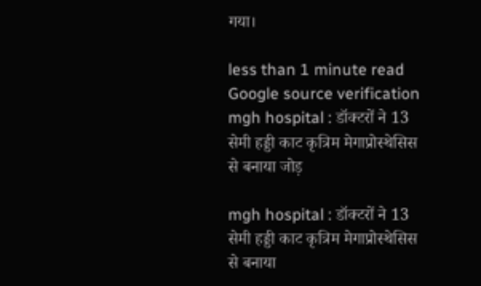गया।

less than 1 minute read
Google source verification
mgh hospital : डॉक्टरों ने 13 सेमी हड्डी काट कृत्रिम मेगाप्रोस्थेसिस से बनाया जोड़

mgh hospital : डॉक्टरों ने 13 सेमी हड्डी काट कृत्रिम मेगाप्रोस्थेसिस से बनाया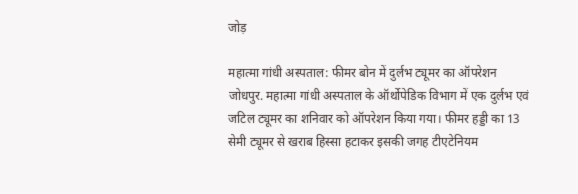जोड़

महात्मा गांधी अस्पताल: फीमर बोन में दुर्लभ ट्यूमर का ऑपरेशन
जोधपुर. महात्मा गांधी अस्पताल के ऑर्थोपेडिक विभाग में एक दुर्लभ एवं जटिल ट्यूमर का शनिवार को ऑपरेशन किया गया। फीमर हड्डी का 13 सेमी ट्यूमर से खराब हिस्सा हटाकर इसकी जगह टीएटेनियम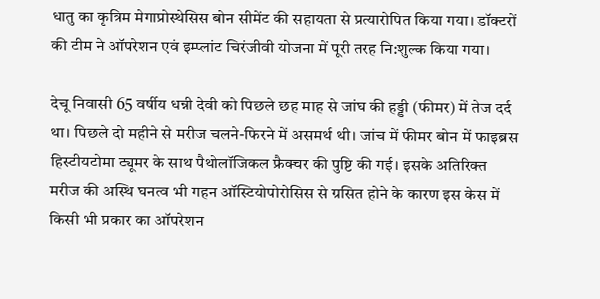धातु का कृत्रिम मेगाप्रोस्थेसिस बोन सीमेंट की सहायता से प्रत्यारोपित किया गया। डॉक्टरों की टीम ने ऑपरेशन एवं इम्प्लांट चिरंजीवी योजना में पूरी तरह नि:शुल्क किया गया।

देचू निवासी 65 वर्षीय धन्नी देवी को पिछले छह माह से जांघ की हड्डी (फीमर) में तेज दर्द था। पिछले दो महीने से मरीज चलने-फिरने में असमर्थ थी। जांच में फीमर बोन में फाइब्रस हिस्टीयटोमा ट्यूमर के साथ पैथोलॉजिकल फ्रैक्चर की पुष्टि की गई। इसके अतिरिक्त मरीज की अस्थि घनत्व भी गहन ऑस्टियोपोरोसिस से ग्रसित होने के कारण इस केस में किसी भी प्रकार का ऑपरेशन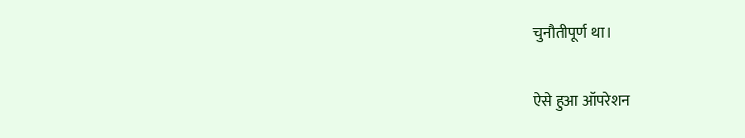चुनौतीपूर्ण था।

ऐसे हुआ ऑपरेशन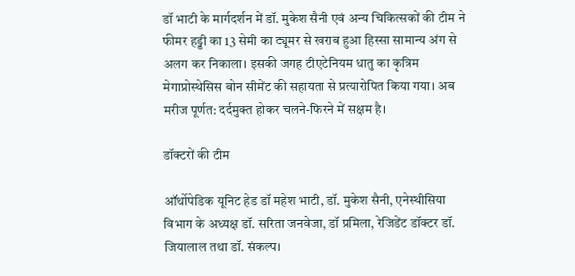डॉ भाटी के मार्गदर्शन में डॉ. मुकेश सैनी एवं अन्य चिकित्सकों की टीम ने फीमर हड्डी का 13 सेमी का ट्यूमर से खराब हुआ हिस्सा सामान्य अंग से अलग कर निकाला। इसकी जगह टीएटेनियम धातु का कृत्रिम मेगाप्रोस्थेसिस बोन सीमेंट की सहायता से प्रत्यारोपित किया गया। अब मरीज पूर्णत: दर्दमुक्त होकर चलने-फिरने में सक्षम है।

डॉक्टरों की टीम

ऑर्थोपेडिक यूनिट हेड डॉ महेश भाटी, डॉ. मुकेश सैनी, एनेस्थीसिया विभाग के अध्यक्ष डॉ. सरिता जनवेजा, डॉ प्रमिला, रेजिडेंट डॉक्टर डॉ. जियालाल तथा डॉ. संकल्प।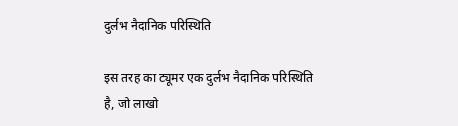दुर्लभ नैदानिक परिस्थिति

इस तरह का ट्यूमर एक दुर्लभ नैदानिक परिस्थिति है, जो लाखो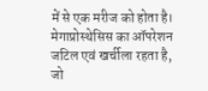में से एक मरीज को होता है। मेगाप्रोस्थेसिस का ऑपरेशन जटिल एवं खर्चीला रहता है, जो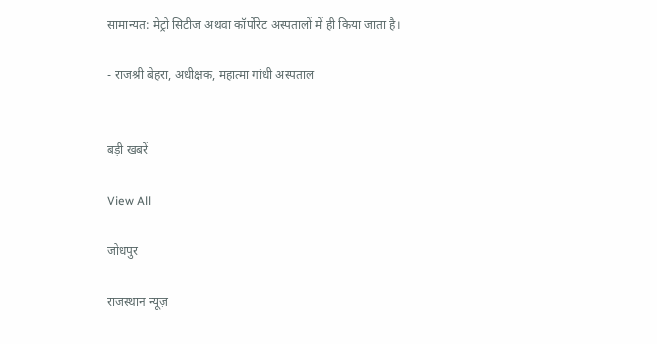सामान्यत: मेट्रो सिटीज अथवा कॉर्पोरेट अस्पतालों में ही किया जाता है।

- राजश्री बेहरा, अधीक्षक, महात्मा गांधी अस्पताल


बड़ी खबरें

View All

जोधपुर

राजस्थान न्यूज़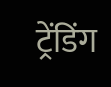ट्रेंडिंग